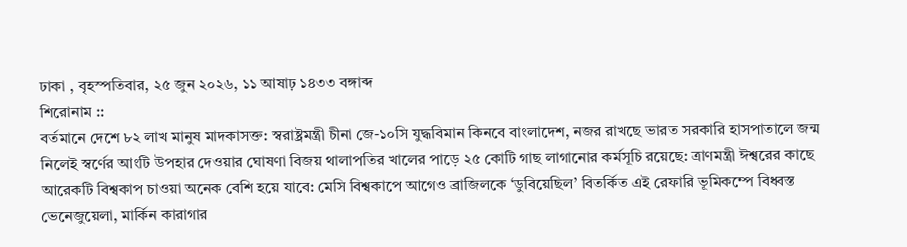ঢাকা , বৃহস্পতিবার, ২৫ জুন ২০২৬, ১১ আষাঢ় ১৪৩৩ বঙ্গাব্দ
শিরোনাম ::
বর্তমানে দেশে ৮২ লাখ মানুষ মাদকাসক্ত: স্বরাষ্ট্রমন্ত্রী চীনা জে-১০সি যুদ্ধবিমান কিনবে বাংলাদেশ, নজর রাখছে ভারত সরকারি হাসপাতালে জন্ম নিলেই স্বর্ণের আংটি উপহার দেওয়ার ঘোষণা বিজয় থালাপতির খালের পাড়ে ২৫ কোটি গাছ লাগানোর কর্মসূচি রয়েছে: ত্রাণমন্ত্রী ঈশ্বরের কাছে আরেকটি বিশ্বকাপ চাওয়া অনেক বেশি হয়ে যাবে: মেসি বিশ্বকাপে আগেও ব্রাজিলকে ‘ডুবিয়েছিল’ বিতর্কিত এই রেফারি ভূমিকম্পে বিধ্বস্ত ভেনেজুয়েলা, মার্কিন কারাগার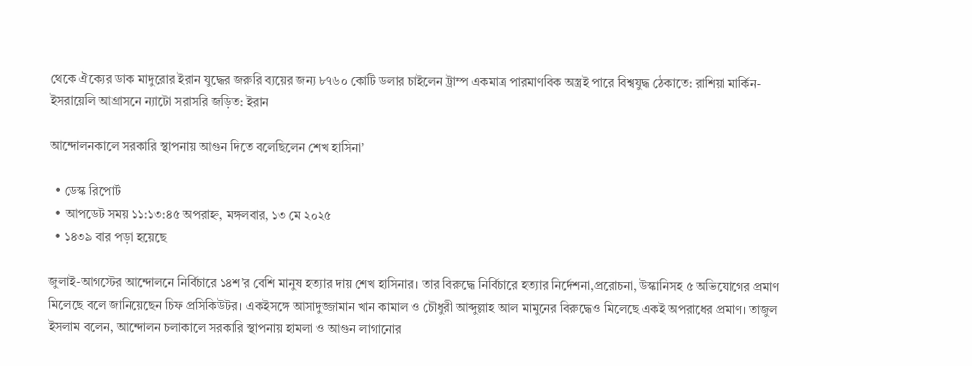থেকে ঐক্যের ডাক মাদুরোর ইরান যুদ্ধের জরুরি ব্যয়ের জন্য ৮৭৬০ কোটি ডলার চাইলেন ট্রাম্প একমাত্র পারমাণবিক অস্ত্রই পারে বিশ্বযুদ্ধ ঠেকাতে: রাশিয়া মার্কিন-ইসরায়েলি আগ্রাসনে ন্যাটো সরাসরি জড়িত: ইরান

আন্দোলনকালে সরকারি স্থাপনায় আগুন দিতে বলেছিলেন শেখ হাসিনা’

  • ডেস্ক রিপোর্ট
  • আপডেট সময় ১১:১৩:৪৫ অপরাহ্ন, মঙ্গলবার, ১৩ মে ২০২৫
  • ১৪৩৯ বার পড়া হয়েছে

জুলাই-আগস্টের আন্দোলনে নির্বিচারে ১৪শ’র বেশি মানুষ হত্যার দায় শেখ হাসিনার। তার বিরুদ্ধে নির্বিচারে হত্যার নির্দেশনা,প্ররোচনা, উস্কানিসহ ৫ অভিযোগের প্রমাণ মিলেছে বলে জানিয়েছেন চিফ প্রসিকিউটর। একইসঙ্গে আসাদুজ্জামান খান কামাল ও চৌধুরী আব্দুল্লাহ আল মামুনের বিরুদ্ধেও মিলেছে একই অপরাধের প্রমাণ। তাজুল ইসলাম বলেন, আন্দোলন চলাকালে সরকারি স্থাপনায় হামলা ও আগুন লাগানোর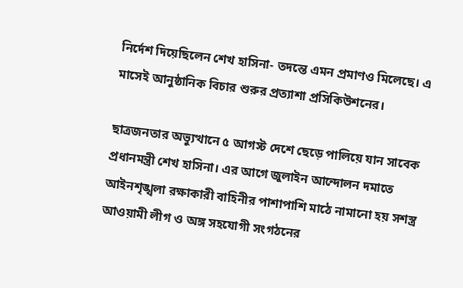নির্দেশ দিয়েছিলেন শেখ হাসিনা- তদন্তে এমন প্রমাণও মিলেছে। এ মাসেই আনুষ্ঠানিক বিচার শুরুর প্রত্যাশা প্রসিকিউশনের।

ছাত্রজনতার অভ্যুত্থানে ৫ আগস্ট দেশে ছেড়ে পালিয়ে যান সাবেক প্রধানমন্ত্রী শেখ হাসিনা। এর আগে জুলাইন আন্দোলন দমাতে আইনশৃঙ্খলা রক্ষাকারী বাহিনীর পাশাপাশি মাঠে নামানো হয় সশস্ত্র আওয়ামী লীগ ও অঙ্গ সহযোগী সংগঠনের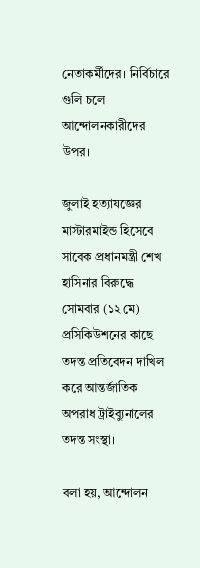নেতাকর্মীদের। নির্বিচারে গুলি চলে আন্দোলনকারীদের উপর।

জুলাই হত্যাযজ্ঞের মাস্টারমাইন্ড হিসেবে সাবেক প্রধানমন্ত্রী শেখ হাসিনার বিরুদ্ধে সোমবার (১২ মে) প্রসিকিউশনের কাছে তদন্ত প্রতিবেদন দাখিল করে আন্তর্জাতিক অপরাধ ট্রাইব্যুনালের তদন্ত সংস্থা।

বলা হয়, আন্দোলন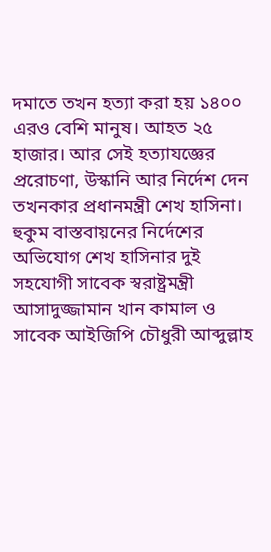দমাতে তখন হত্যা করা হয় ১৪০০ এরও বেশি মানুষ। আহত ২৫ হাজার। আর সেই হত্যাযজ্ঞের প্ররোচণা, উস্কানি আর নির্দেশ দেন তখনকার প্রধানমন্ত্রী শেখ হাসিনা। হুকুম বাস্তবায়নের নির্দেশের অভিযোগ শেখ হাসিনার দুই সহযোগী সাবেক স্বরাষ্ট্রমন্ত্রী আসাদুজ্জামান খান কামাল ও সাবেক আইজিপি চৌধুরী আব্দুল্লাহ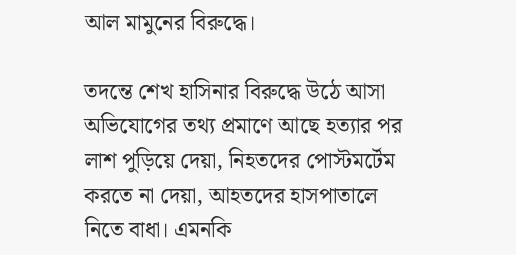আল মামুনের বিরুদ্ধে।

তদন্তে শেখ হাসিনার বিরুদ্ধে উঠে আসা অভিযোগের তথ্য প্রমাণে আছে হত্যার পর লাশ পুড়িয়ে দেয়া, নিহতদের পোস্টমর্টেম করতে না দেয়া, আহতদের হাসপাতালে নিতে বাধা। এমনকি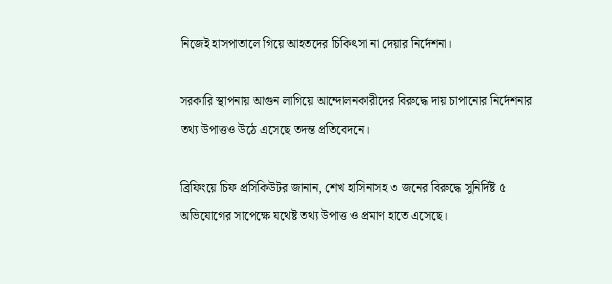নিজেই হাসপাতালে গিয়ে আহতদের চিকিৎসা না দেয়ার নির্দেশনা।

সরকারি স্থাপনায় আগুন লাগিয়ে আন্দোলনকারীদের বিরুদ্ধে দায় চাপানোর নির্দেশনার তথ্য উপাত্তও উঠে এসেছে তদন্ত প্রতিবেদনে।

ব্রিফিংয়ে চিফ প্রসিকিউটর জানান, শেখ হাসিনাসহ ৩ জনের বিরুদ্ধে সুনির্দিষ্ট ৫ অভিযোগের সাপেক্ষে যথেষ্ট তথ্য উপাত্ত ও প্রমাণ হাতে এসেছে।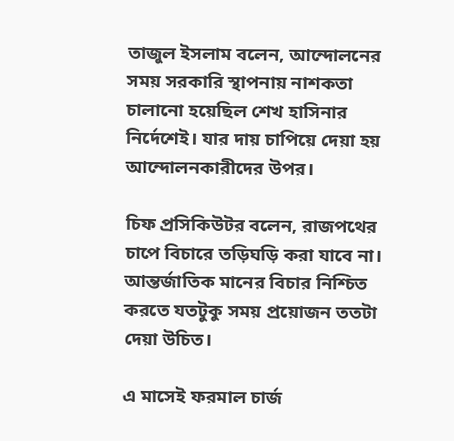তাজুল ইসলাম বলেন, আন্দোলনের সময় সরকারি স্থাপনায় নাশকতা চালানো হয়েছিল শেখ হাসিনার নির্দেশেই। যার দায় চাপিয়ে দেয়া হয় আন্দোলনকারীদের উপর।

চিফ প্রসিকিউটর বলেন, রাজপথের চাপে বিচারে তড়িঘড়ি করা যাবে না। আন্তর্জাতিক মানের বিচার নিশ্চিত করতে যতটুকু সময় প্রয়োজন ততটা দেয়া উচিত।

এ মাসেই ফরমাল চার্জ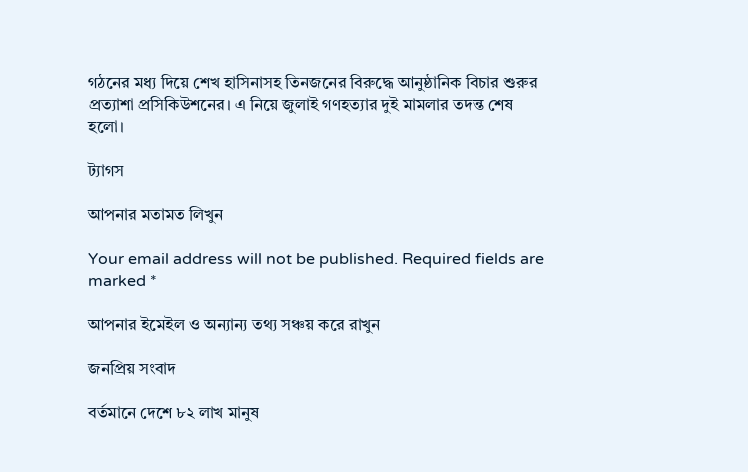গঠনের মধ্য দিয়ে শেখ হাসিনাসহ তিনজনের বিরুদ্ধে আনুষ্ঠানিক বিচার শুরুর প্রত্যাশা প্রসিকিউশনের। এ নিয়ে জুলাই গণহত্যার দুই মামলার তদন্ত শেষ হলো।

ট্যাগস

আপনার মতামত লিখুন

Your email address will not be published. Required fields are marked *

আপনার ইমেইল ও অন্যান্য তথ্য সঞ্চয় করে রাখুন

জনপ্রিয় সংবাদ

বর্তমানে দেশে ৮২ লাখ মানুষ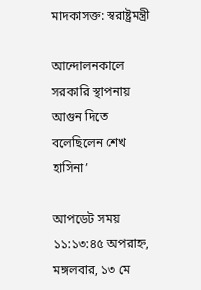মাদকাসক্ত: স্বরাষ্ট্রমন্ত্রী

আন্দোলনকালে সরকারি স্থাপনায় আগুন দিতে বলেছিলেন শেখ হাসিনা’

আপডেট সময় ১১:১৩:৪৫ অপরাহ্ন, মঙ্গলবার, ১৩ মে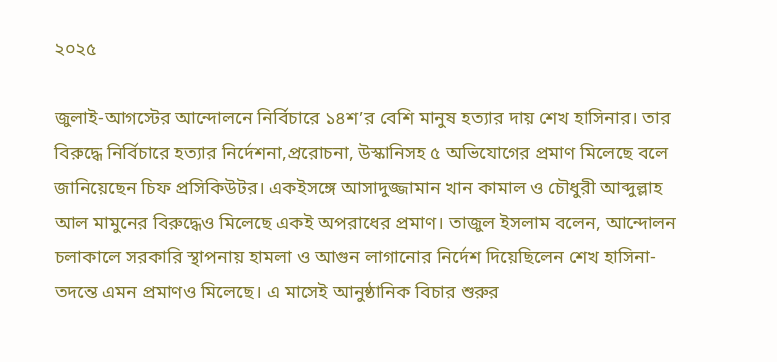২০২৫

জুলাই-আগস্টের আন্দোলনে নির্বিচারে ১৪শ’র বেশি মানুষ হত্যার দায় শেখ হাসিনার। তার বিরুদ্ধে নির্বিচারে হত্যার নির্দেশনা,প্ররোচনা, উস্কানিসহ ৫ অভিযোগের প্রমাণ মিলেছে বলে জানিয়েছেন চিফ প্রসিকিউটর। একইসঙ্গে আসাদুজ্জামান খান কামাল ও চৌধুরী আব্দুল্লাহ আল মামুনের বিরুদ্ধেও মিলেছে একই অপরাধের প্রমাণ। তাজুল ইসলাম বলেন, আন্দোলন চলাকালে সরকারি স্থাপনায় হামলা ও আগুন লাগানোর নির্দেশ দিয়েছিলেন শেখ হাসিনা- তদন্তে এমন প্রমাণও মিলেছে। এ মাসেই আনুষ্ঠানিক বিচার শুরুর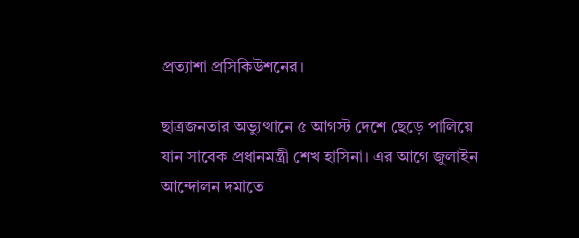প্রত্যাশা প্রসিকিউশনের।

ছাত্রজনতার অভ্যুত্থানে ৫ আগস্ট দেশে ছেড়ে পালিয়ে যান সাবেক প্রধানমন্ত্রী শেখ হাসিনা। এর আগে জুলাইন আন্দোলন দমাতে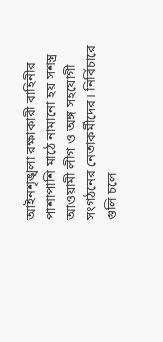আইনশৃঙ্খলা রক্ষাকারী বাহিনীর পাশাপাশি মাঠে নামানো হয় সশস্ত্র আওয়ামী লীগ ও অঙ্গ সহযোগী সংগঠনের নেতাকর্মীদের। নির্বিচারে গুলি চলে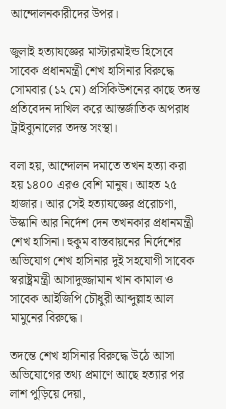আন্দোলনকারীদের উপর।

জুলাই হত্যাযজ্ঞের মাস্টারমাইন্ড হিসেবে সাবেক প্রধানমন্ত্রী শেখ হাসিনার বিরুদ্ধে সোমবার (১২ মে) প্রসিকিউশনের কাছে তদন্ত প্রতিবেদন দাখিল করে আন্তর্জাতিক অপরাধ ট্রাইব্যুনালের তদন্ত সংস্থা।

বলা হয়, আন্দোলন দমাতে তখন হত্যা করা হয় ১৪০০ এরও বেশি মানুষ। আহত ২৫ হাজার। আর সেই হত্যাযজ্ঞের প্ররোচণা, উস্কানি আর নির্দেশ দেন তখনকার প্রধানমন্ত্রী শেখ হাসিনা। হুকুম বাস্তবায়নের নির্দেশের অভিযোগ শেখ হাসিনার দুই সহযোগী সাবেক স্বরাষ্ট্রমন্ত্রী আসাদুজ্জামান খান কামাল ও সাবেক আইজিপি চৌধুরী আব্দুল্লাহ আল মামুনের বিরুদ্ধে।

তদন্তে শেখ হাসিনার বিরুদ্ধে উঠে আসা অভিযোগের তথ্য প্রমাণে আছে হত্যার পর লাশ পুড়িয়ে দেয়া,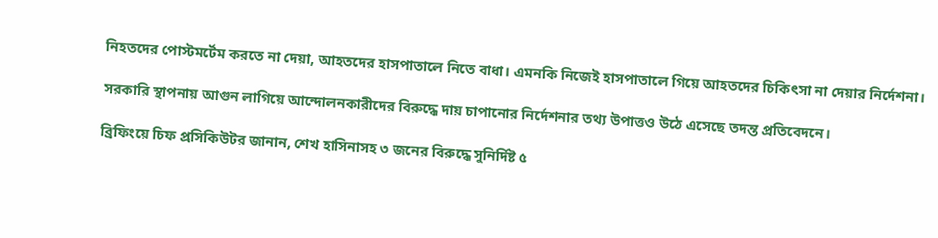নিহতদের পোস্টমর্টেম করতে না দেয়া, আহতদের হাসপাতালে নিতে বাধা। এমনকি নিজেই হাসপাতালে গিয়ে আহতদের চিকিৎসা না দেয়ার নির্দেশনা।

সরকারি স্থাপনায় আগুন লাগিয়ে আন্দোলনকারীদের বিরুদ্ধে দায় চাপানোর নির্দেশনার তথ্য উপাত্তও উঠে এসেছে তদন্ত প্রতিবেদনে।

ব্রিফিংয়ে চিফ প্রসিকিউটর জানান, শেখ হাসিনাসহ ৩ জনের বিরুদ্ধে সুনির্দিষ্ট ৫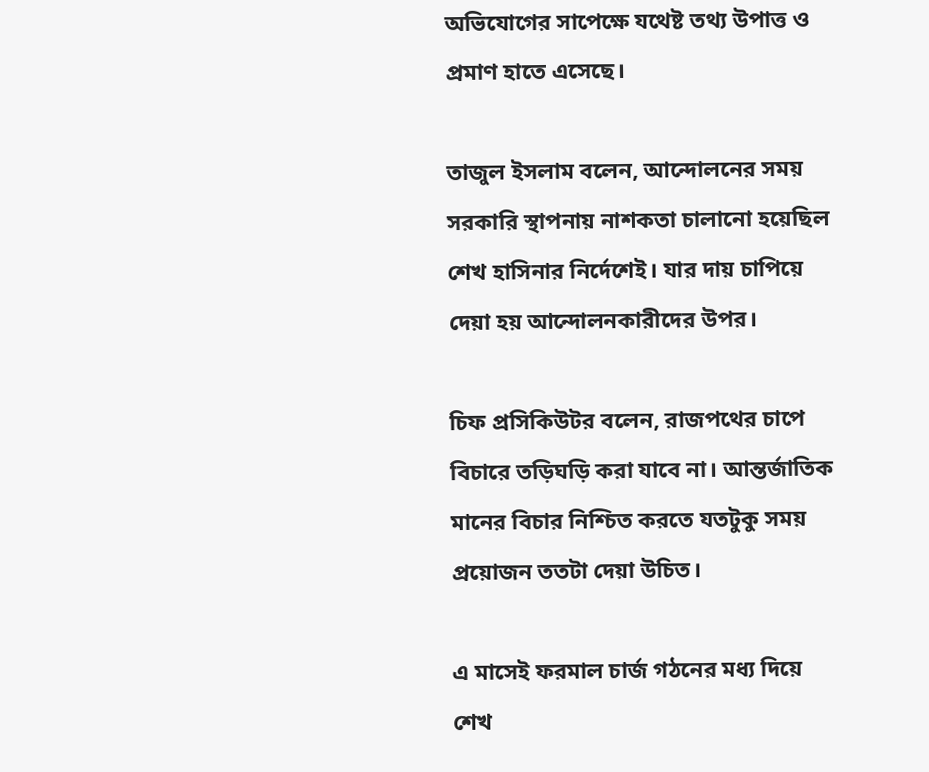অভিযোগের সাপেক্ষে যথেষ্ট তথ্য উপাত্ত ও প্রমাণ হাতে এসেছে।

তাজুল ইসলাম বলেন, আন্দোলনের সময় সরকারি স্থাপনায় নাশকতা চালানো হয়েছিল শেখ হাসিনার নির্দেশেই। যার দায় চাপিয়ে দেয়া হয় আন্দোলনকারীদের উপর।

চিফ প্রসিকিউটর বলেন, রাজপথের চাপে বিচারে তড়িঘড়ি করা যাবে না। আন্তর্জাতিক মানের বিচার নিশ্চিত করতে যতটুকু সময় প্রয়োজন ততটা দেয়া উচিত।

এ মাসেই ফরমাল চার্জ গঠনের মধ্য দিয়ে শেখ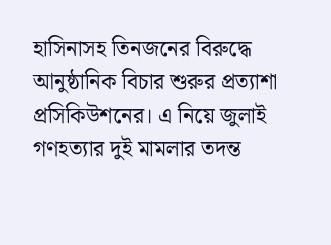হাসিনাসহ তিনজনের বিরুদ্ধে আনুষ্ঠানিক বিচার শুরুর প্রত্যাশা প্রসিকিউশনের। এ নিয়ে জুলাই গণহত্যার দুই মামলার তদন্ত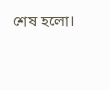শেষ হলো।